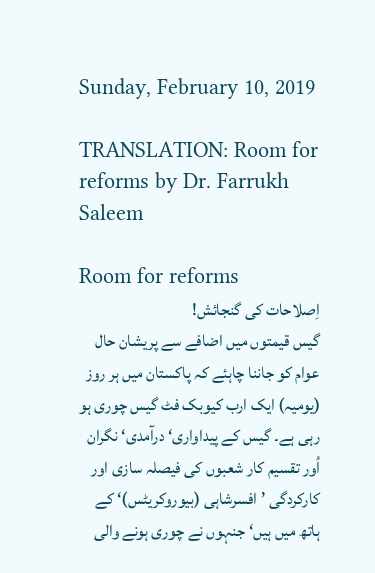Sunday, February 10, 2019

TRANSLATION: Room for reforms by Dr. Farrukh Saleem

Room for reforms
اِصلاحات کی گنجائش!
گیس قیمتوں میں اضافے سے پریشان حال عوام کو جاننا چاہئے کہ پاکستان میں ہر روز (یومیہ) ایک ارب کیوبک فٹ گیس چوری ہو رہی ہے۔ گیس کے پیداواری‘ درآمدی‘ نگران اُور تقسیم کار شعبوں کی فیصلہ سازی اور کارکردگی ’افسرشاہی (بیوروکریٹس)‘ کے ہاتھ میں ہیں‘ جنہوں نے چوری ہونے والی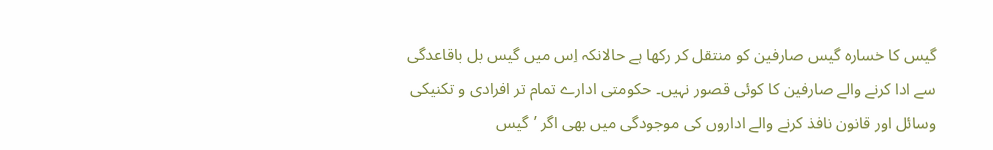گیس کا خسارہ گیس صارفین کو منتقل کر رکھا ہے حالانکہ اِس میں گیس بل باقاعدگی سے ادا کرنے والے صارفین کا کوئی قصور نہیں۔ حکومتی ادارے تمام تر افرادی و تکنیکی وسائل اور قانون نافذ کرنے والے اداروں کی موجودگی میں بھی اگر ’گیس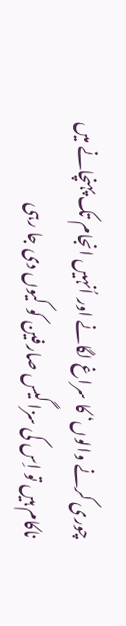چوری کرنے والوں‘ کا سراغ لگانے اور اُنہیں انجام تک پہنچانے میں ناکام ہیں تو اِس کی سزا گیس صارفین کو کیوں دی جا رہی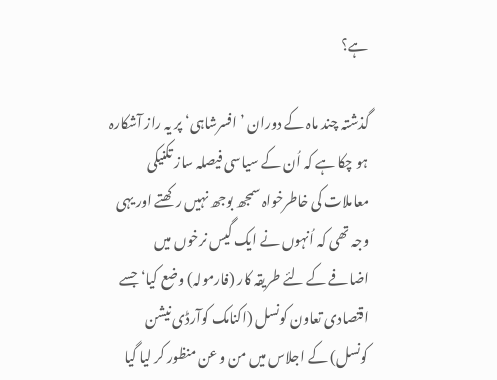ہے؟

گذشتہ چند ماہ کے دوران ’افسرشاہی‘ پر یہ راز آشکارہ ہو چکا ہے کہ اُن کے سیاسی فیصلہ ساز تکنیکی معاملات کی خاطرخواہ سمجھ بوجھ نہیں رکھتے اور یہی وجہ تھی کہ اُنہوں نے ایک گیس نرخوں میں اضافے کے لئے طریقہ کار (فارمولہ) وضع کیا‘ جسے اقتصادی تعاون کونسل (اکنامک کوآرڈی نیشن کونسل) کے اجلاس میں من و عن منظور کر لیا گیا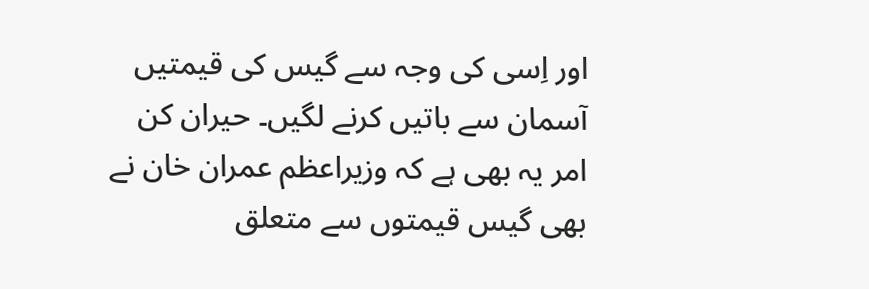اور اِسی کی وجہ سے گیس کی قیمتیں آسمان سے باتیں کرنے لگیں۔ حیران کن امر یہ بھی ہے کہ وزیراعظم عمران خان نے بھی گیس قیمتوں سے متعلق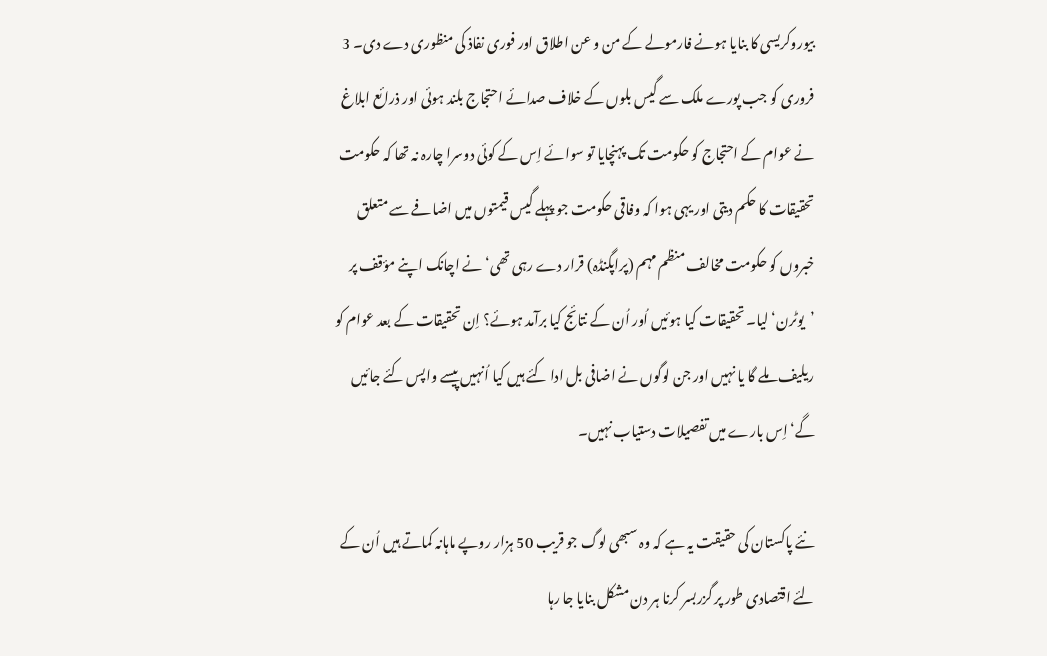بیوروکریسی کا بنایا ہونے فارمولے کے من و عن اطلاق اور فوری نفاذ کی منظوری دے دی۔ 3 فروری کو جب پورے ملک سے گیس بلوں کے خلاف صدائے احتجاج بلند ہوئی اور ذرائع ابلاغ نے عوام کے احتجاج کو حکومت تک پہنچایا تو سوائے اِس کے کوئی دوسرا چارہ نہ تھا کہ حکومت تحقیقات کا حکم دیتی اور یہی ہوا کہ وفاقی حکومت جو پہلے گیس قیمتوں میں اضافے سے متعلق خبروں کو حکومت مخالف منظم مہم (پراپگنڈہ) قرار دے رہی تھی‘ نے اچانک اپنے مؤقف پر ’یوٹرن‘ لیا۔ تحقیقات کیا ہوئیں اُور اُن کے نتائج کیا برآمد ہوئے؟ اِن تحقیقات کے بعد عوام کو ریلیف ملے گا یا نہیں اور جن لوگوں نے اضافی بل ادا کئے ہیں کیا اُنہیں پیسے واپس کئے جائیں گے‘ اِس بارے میں تفصیلات دستیاب نہیں۔

نئے پاکستان کی حقیقت یہ ہے کہ وہ سبھی لوگ جو قریب 50 ہزار روپے ماہانہ کماتے ہیں اُن کے لئے اقتصادی طور پر گزربسر کرنا ہر دن مشکل بنایا جا رہا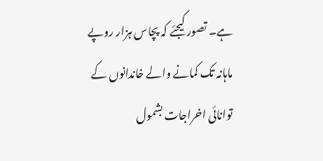ہے۔ تصور کیجئے کہ پچاس ہزار روپے ماہانہ تک کمانے والے خاندانوں کے توانائی اخراجات بشمول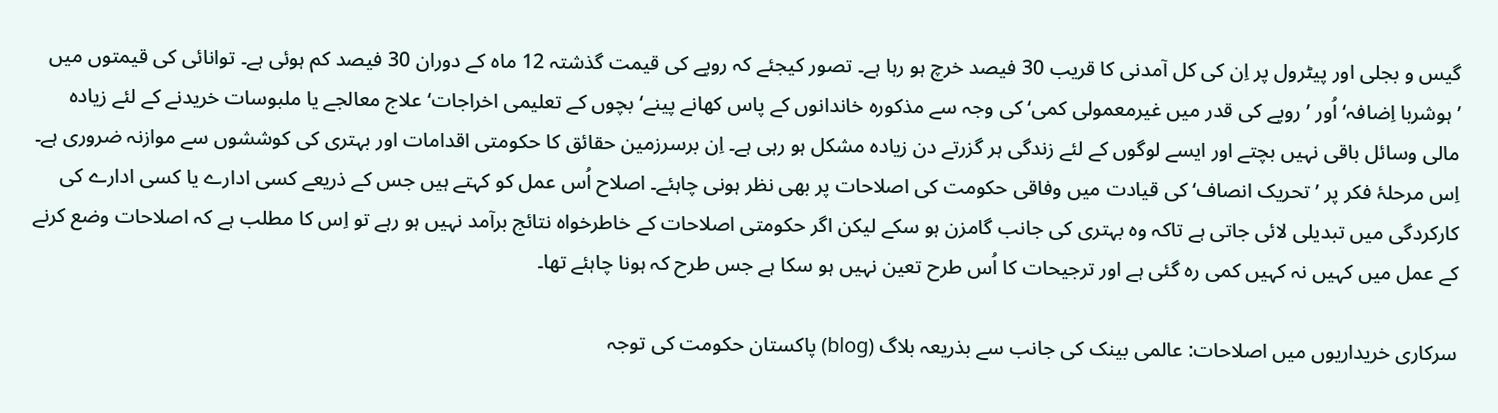گیس و بجلی اور پیٹرول پر اِن کی کل آمدنی کا قریب 30 فیصد خرچ ہو رہا ہے۔ تصور کیجئے کہ روپے کی قیمت گذشتہ 12 ماہ کے دوران 30 فیصد کم ہوئی ہے۔ توانائی کی قیمتوں میں ’ہوشربا اِضافہ‘ اُور ’روپے کی قدر میں غیرمعمولی کمی‘ کی وجہ سے مذکورہ خاندانوں کے پاس کھانے پینے‘ بچوں کے تعلیمی اخراجات‘ علاج معالجے یا ملبوسات خریدنے کے لئے زیادہ مالی وسائل باقی نہیں بچتے اور ایسے لوگوں کے لئے زندگی ہر گزرتے دن زیادہ مشکل ہو رہی ہے۔ اِن برسرزمین حقائق کا حکومتی اقدامات اور بہتری کی کوششوں سے موازنہ ضروری ہے۔ اِس مرحلۂ فکر پر ’تحریک انصاف‘ کی قیادت میں وفاقی حکومت کی اصلاحات پر بھی نظر ہونی چاہئے۔ اصلاح اُس عمل کو کہتے ہیں جس کے ذریعے کسی ادارے یا کسی ادارے کی کارکردگی میں تبدیلی لائی جاتی ہے تاکہ وہ بہتری کی جانب گامزن ہو سکے لیکن اگر حکومتی اصلاحات کے خاطرخواہ نتائج برآمد نہیں ہو رہے تو اِس کا مطلب ہے کہ اصلاحات وضع کرنے کے عمل میں کہیں نہ کہیں کمی رہ گئی ہے اور ترجیحات کا اُس طرح تعین نہیں ہو سکا ہے جس طرح کہ ہونا چاہئے تھا۔

سرکاری خریداریوں میں اصلاحات: عالمی بینک کی جانب سے بذریعہ بلاگ (blog) پاکستان حکومت کی توجہ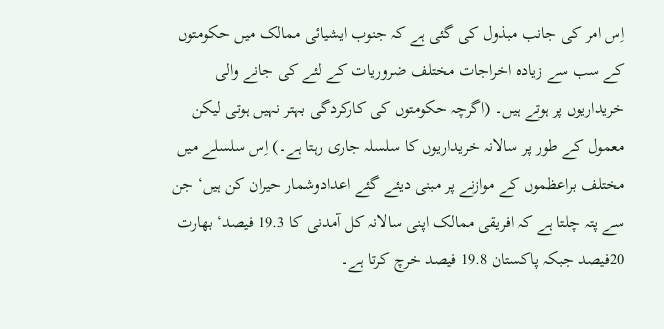اِس امر کی جانب مبذول کی گئی ہے کہ جنوب ایشیائی ممالک میں حکومتوں کے سب سے زیادہ اخراجات مختلف ضروریات کے لئے کی جانے والی خریداریوں پر ہوتے ہیں۔ (اگرچہ حکومتوں کی کارکردگی بہتر نہیں ہوتی لیکن معمول کے طور پر سالانہ خریداریوں کا سلسلہ جاری رہتا ہے۔) اِس سلسلے میں مختلف براعظموں کے موازنے پر مبنی دیئے گئے اعدادوشمار حیران کن ہیں‘ جن سے پتہ چلتا ہے کہ افریقی ممالک اپنی سالانہ کل آمدنی کا 19.3 فیصد‘ بھارت 20فیصد جبکہ پاکستان 19.8 فیصد خرچ کرتا ہے۔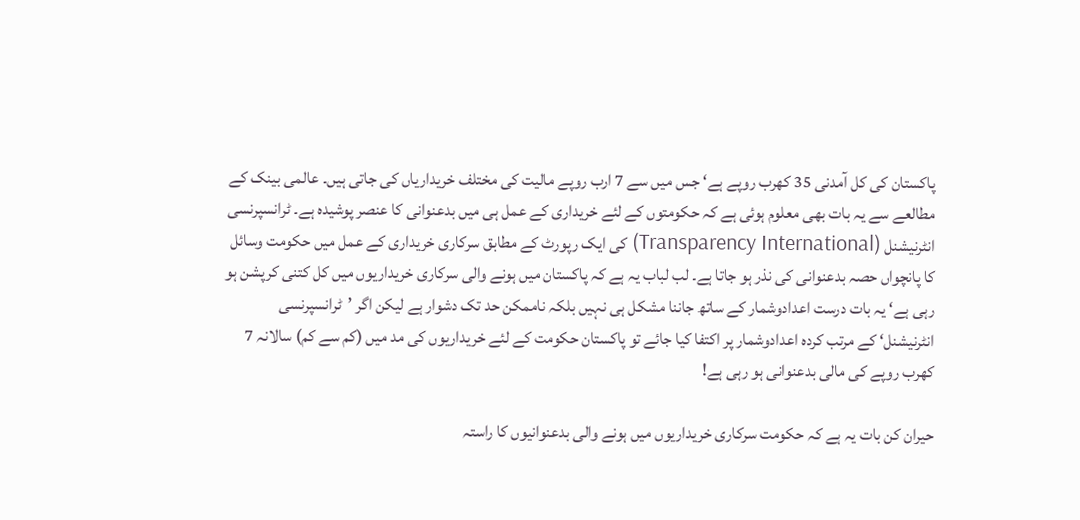پاکستان کی کل آمدنی 35 کھرب روپے ہے‘ جس میں سے 7 ارب روپے مالیت کی مختلف خریداریاں کی جاتی ہیں۔ عالمی بینک کے مطالعے سے یہ بات بھی معلوم ہوئی ہے کہ حکومتوں کے لئے خریداری کے عمل ہی میں بدعنوانی کا عنصر پوشیدہ ہے۔ ٹرانسپرنسی انٹرنیشنل (Transparency International) کی ایک رپورٹ کے مطابق سرکاری خریداری کے عمل میں حکومت وسائل کا پانچواں حصہ بدعنوانی کی نذر ہو جاتا ہے۔ لب لباب یہ ہے کہ پاکستان میں ہونے والی سرکاری خریداریوں میں کل کتنی کرپشن ہو رہی ہے‘ یہ بات درست اعدادوشمار کے ساتھ جاننا مشکل ہی نہیں بلکہ ناممکن حد تک دشوار ہے لیکن اگر ’ٹرانسپرنسی انٹرنیشنل‘ کے مرتب کردہ اعدادوشمار پر اکتفا کیا جائے تو پاکستان حکومت کے لئے خریداریوں کی مد میں (کم سے کم) سالانہ 7 کھرب روپے کی مالی بدعنوانی ہو رہی ہے!

حیران کن بات یہ ہے کہ حکومت سرکاری خریداریوں میں ہونے والی بدعنوانیوں کا راستہ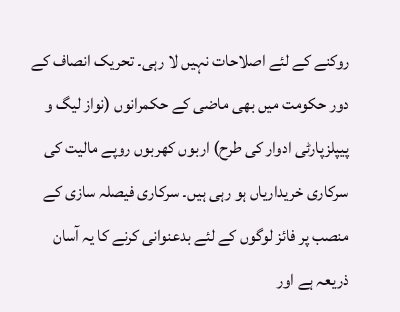روکنے کے لئے اصلاحات نہیں لا رہی۔ تحریک انصاف کے دور حکومت میں بھی ماضی کے حکمرانوں (نواز لیگ و پیپلزپارٹی ادوار کی طرح) اربوں کھربوں روپے مالیت کی سرکاری خریداریاں ہو رہی ہیں۔ سرکاری فیصلہ سازی کے منصب پر فائز لوگوں کے لئے بدعنوانی کرنے کا یہ آسان ذریعہ ہے اور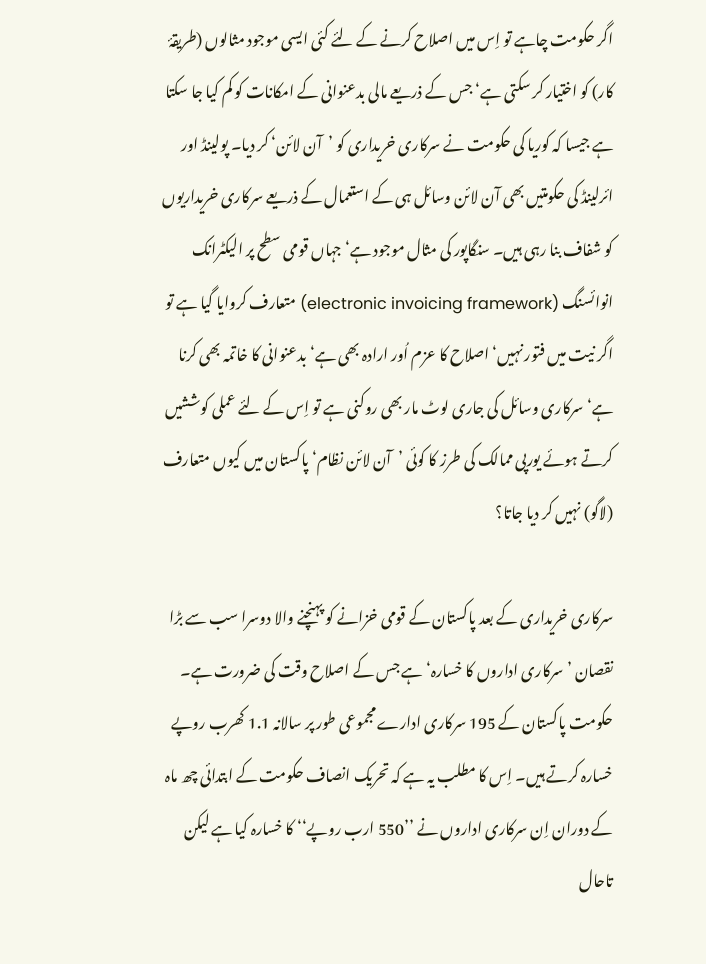اگر حکومت چاہے تو اِس میں اصلاح کرنے کے لئے کئی ایسی موجود مثالوں (طریقۂ کار) کو اختیار کر سکتی ہے‘ جس کے ذریعے مالی بدعنوانی کے امکانات کو کم کیا جا سکتا ہے جیسا کہ کوریا کی حکومت نے سرکاری خریداری کو ’آن لائن‘ کر دیا۔ پولینڈ اور ائرلینڈ کی حکومتیں بھی آن لائن وسائل ہی کے استعمال کے ذریعے سرکاری خریداریوں کو شفاف بنا رہی ہیں۔ سنگاپور کی مثال موجود ہے‘ جہاں قومی سطح پر الیکٹرانک انوائسنگ (electronic invoicing framework) متعارف کروایا گیا ہے تو اگر نیت میں فتور نہیں‘ اصلاح کا عزم اُور ارادہ بھی ہے‘ بدعنوانی کا خاتمہ بھی کرنا ہے‘ سرکاری وسائل کی جاری لوٹ مار بھی روکنی ہے تو اِس کے لئے عملی کوششیں کرتے ہوئے یورپی ممالک کی طرز کا کوئی ’آن لائن نظام‘ پاکستان میں کیوں متعارف (لاگو) نہیں کر دیا جاتا؟

سرکاری خریداری کے بعد پاکستان کے قومی خزانے کو پہنچنے والا دوسرا سب سے بڑا نقصان ’سرکاری اداروں کا خسارہ‘ ہے جس کے اصلاح وقت کی ضرورت ہے۔ حکومت پاکستان کے 195 سرکاری ادارے مجموعی طور پر سالانہ 1.1 کھرب روپے خسارہ کرتے ہیں۔ اِس کا مطلب یہ ہے کہ تحریک انصاف حکومت کے ابتدائی چھ ماہ کے دوران اِن سرکاری اداروں نے ’’550 ارب روپے‘‘ کا خسارہ کیا ہے لیکن تاحال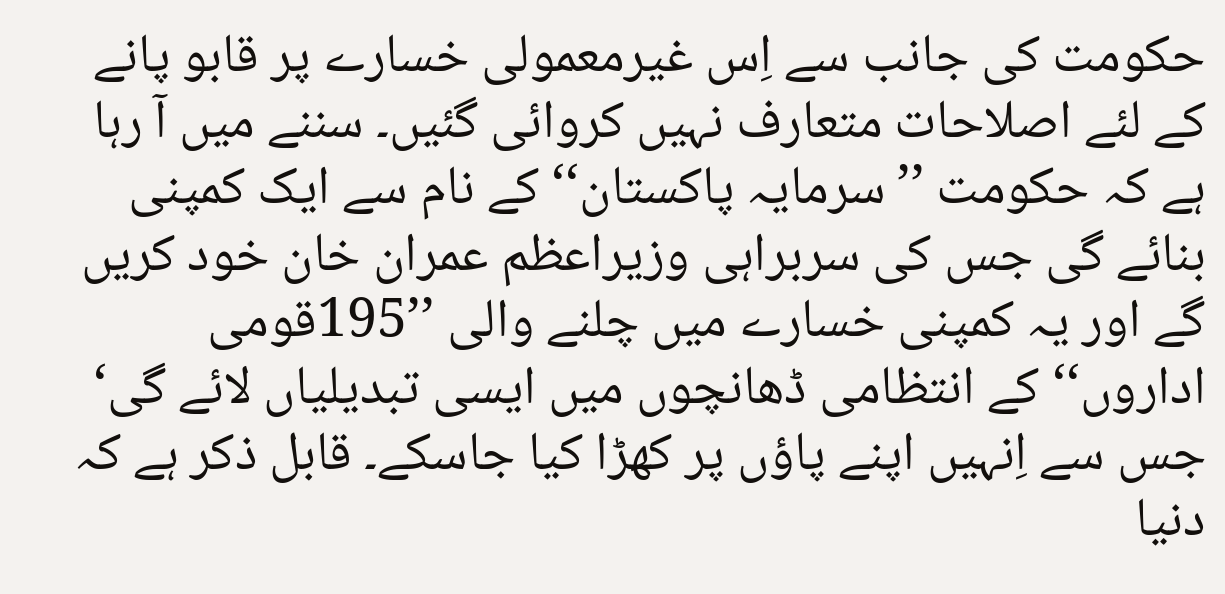حکومت کی جانب سے اِس غیرمعمولی خسارے پر قابو پانے کے لئے اصلاحات متعارف نہیں کروائی گئیں۔ سننے میں آ رہا ہے کہ حکومت ’’سرمایہ پاکستان‘‘ کے نام سے ایک کمپنی بنائے گی جس کی سربراہی وزیراعظم عمران خان خود کریں گے اور یہ کمپنی خسارے میں چلنے والی ’’195قومی اداروں‘‘ کے انتظامی ڈھانچوں میں ایسی تبدیلیاں لائے گی‘ جس سے اِنہیں اپنے پاؤں پر کھڑا کیا جاسکے۔ قابل ذکر ہے کہ دنیا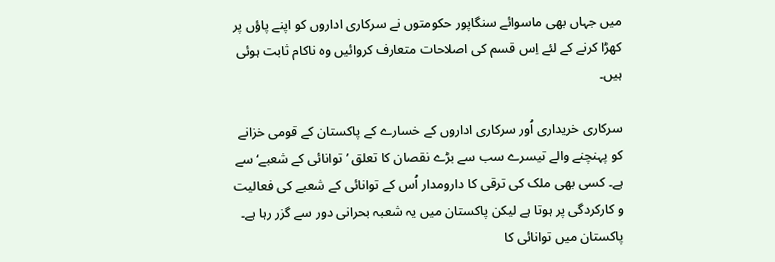میں جہاں بھی ماسوائے سنگاپور حکومتوں نے سرکاری اداروں کو اپنے پاؤں پر کھڑا کرنے کے لئے اِس قسم کی اصلاحات متعارف کروائیں وہ ناکام ثابت ہوئی ہیں۔

سرکاری خریداری اُور سرکاری اداروں کے خسارے کے پاکستان کے قومی خزانے کو پہنچنے والے تیسرے سب سے بڑے نقصان کا تعلق ’توانائی کے شعبے‘ سے ہے۔ کسی بھی ملک کی ترقی کا دارومدار اُس کے توانائی کے شعبے کی فعالیت و کارکردگی پر ہوتا ہے لیکن پاکستان میں یہ شعبہ بحرانی دور سے گزر رہا ہے۔ پاکستان میں توانائی کا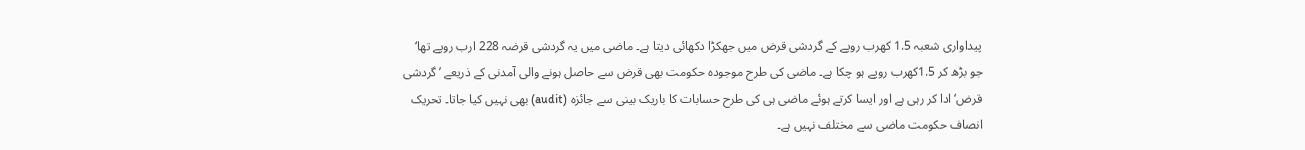پیداواری شعبہ 1.5 کھرب روپے کے گردشی قرض میں جھکڑا دکھائی دیتا ہے۔ ماضی میں یہ گردشی قرضہ 228 ارب روپے تھا‘ جو بڑھ کر 1.5کھرب روپے ہو چکا ہے۔ ماضی کی طرح موجودہ حکومت بھی قرض سے حاصل ہونے والی آمدنی کے ذریعے ’گردشی قرض‘ ادا کر رہی ہے اور ایسا کرتے ہوئے ماضی ہی کی طرح حسابات کا باریک بینی سے جائزہ (audit) بھی نہیں کیا جاتا۔ تحریک انصاف حکومت ماضی سے مختلف نہیں ہے۔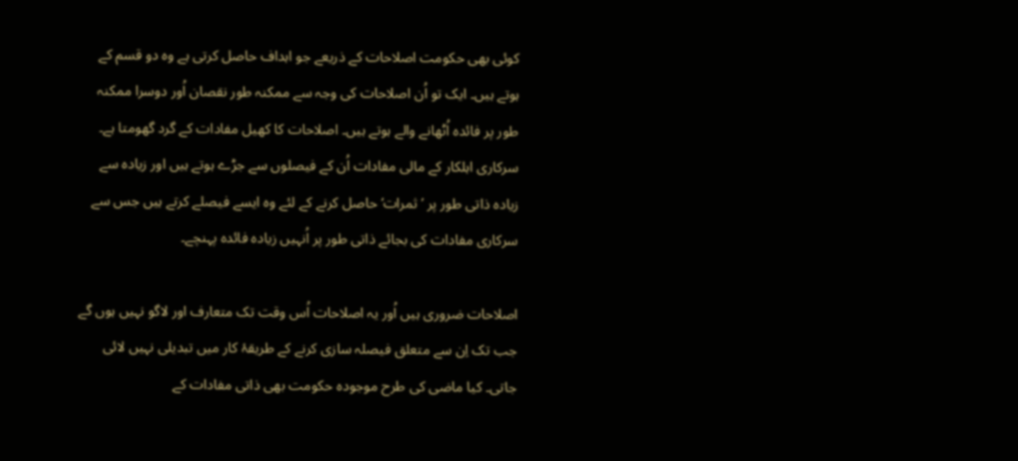کوئی بھی حکومت اصلاحات کے ذریعے جو اہداف حاصل کرتی ہے وہ دو قسم کے ہوتے ہیں۔ ایک تو اُن اصلاحات کی وجہ سے ممکنہ طور نقصان اُور دوسرا ممکنہ طور پر فائدہ اُٹھانے والے ہوتے ہیں۔ اصلاحات کا کھیل مفادات کے گرد گھومتا ہے۔ سرکاری اہلکار کے مالی مفادات اُن کے فیصلوں سے جڑے ہوتے ہیں اور زیادہ سے زیادہ ذاتی طور پر ’ثمرات‘ حاصل کرنے کے لئے وہ ایسے فیصلے کرتے ہیں جس سے سرکاری مفادات کی بجائے ذاتی طور پر اُنہیں زیادہ فائدہ پہنچے۔

اصلاحات ضروری ہیں اُور یہ اصلاحات اُس وقت تک متعارف اور لاگو نہیں ہوں گے جب تک اِن سے متعلق فیصلہ سازی کرنے کے طریقۂ کار میں تبدیلی نہیں لائی جاتی۔ کیا ماضی کی طرح موجودہ حکومت بھی ذاتی مفادات کے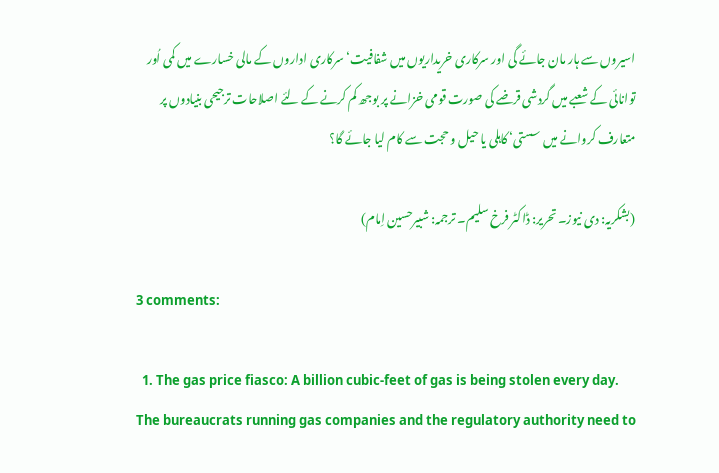اسیروں سے ہار مان جائے گی اور سرکاری خریداریوں میں شفافیت‘ سرکاری اداروں کے مالی خسارے میں کمی اُور توانائی کے شعبے میں گردشی قرضے کی صورت قومی خزانے پر بوجھ کم کرنے کے لئے اصلاحات ترجیحی بنیادوں پر متعارف کروانے میں سستی‘ کاہلی یا حیل و حجت سے کام لیا جائے گا؟

(بشکریہ: دی نیوز۔ تحریر: ڈاکٹر فرخ سلیم۔ ترجمہ: شبیرحسین اِمام)

3 comments:

  1. The gas price fiasco: A billion cubic-feet of gas is being stolen every day. The bureaucrats running gas companies and the regulatory authority need to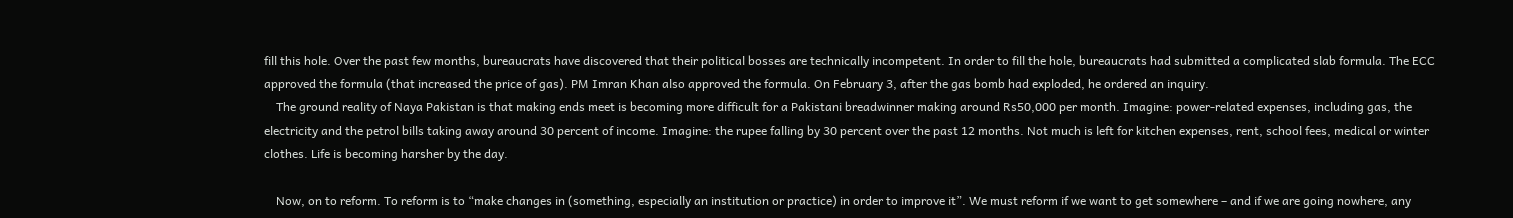fill this hole. Over the past few months, bureaucrats have discovered that their political bosses are technically incompetent. In order to fill the hole, bureaucrats had submitted a complicated slab formula. The ECC approved the formula (that increased the price of gas). PM Imran Khan also approved the formula. On February 3, after the gas bomb had exploded, he ordered an inquiry.
    The ground reality of Naya Pakistan is that making ends meet is becoming more difficult for a Pakistani breadwinner making around Rs50,000 per month. Imagine: power-related expenses, including gas, the electricity and the petrol bills taking away around 30 percent of income. Imagine: the rupee falling by 30 percent over the past 12 months. Not much is left for kitchen expenses, rent, school fees, medical or winter clothes. Life is becoming harsher by the day.

    Now, on to reform. To reform is to “make changes in (something, especially an institution or practice) in order to improve it”. We must reform if we want to get somewhere – and if we are going nowhere, any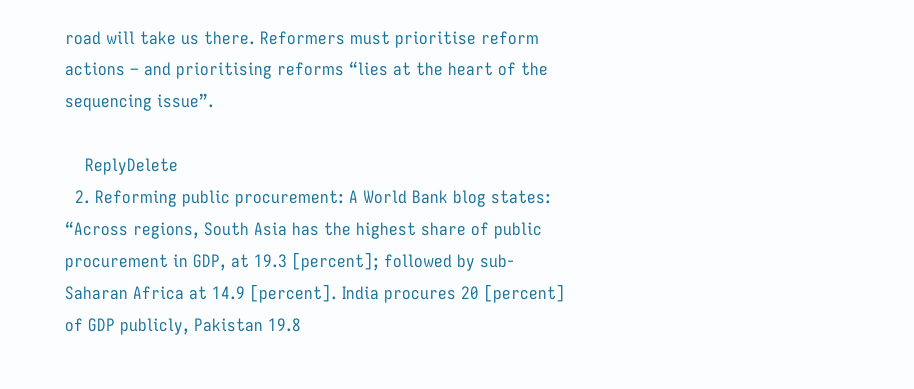road will take us there. Reformers must prioritise reform actions – and prioritising reforms “lies at the heart of the sequencing issue”.

    ReplyDelete
  2. Reforming public procurement: A World Bank blog states: “Across regions, South Asia has the highest share of public procurement in GDP, at 19.3 [percent]; followed by sub-Saharan Africa at 14.9 [percent]. India procures 20 [percent] of GDP publicly, Pakistan 19.8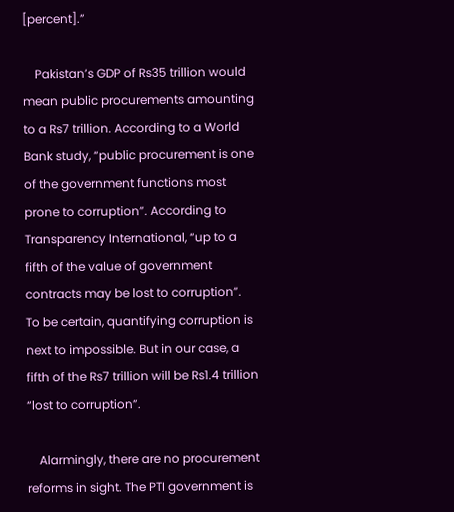[percent].”

    Pakistan’s GDP of Rs35 trillion would mean public procurements amounting to a Rs7 trillion. According to a World Bank study, “public procurement is one of the government functions most prone to corruption”. According to Transparency International, “up to a fifth of the value of government contracts may be lost to corruption”. To be certain, quantifying corruption is next to impossible. But in our case, a fifth of the Rs7 trillion will be Rs1.4 trillion “lost to corruption”.

    Alarmingly, there are no procurement reforms in sight. The PTI government is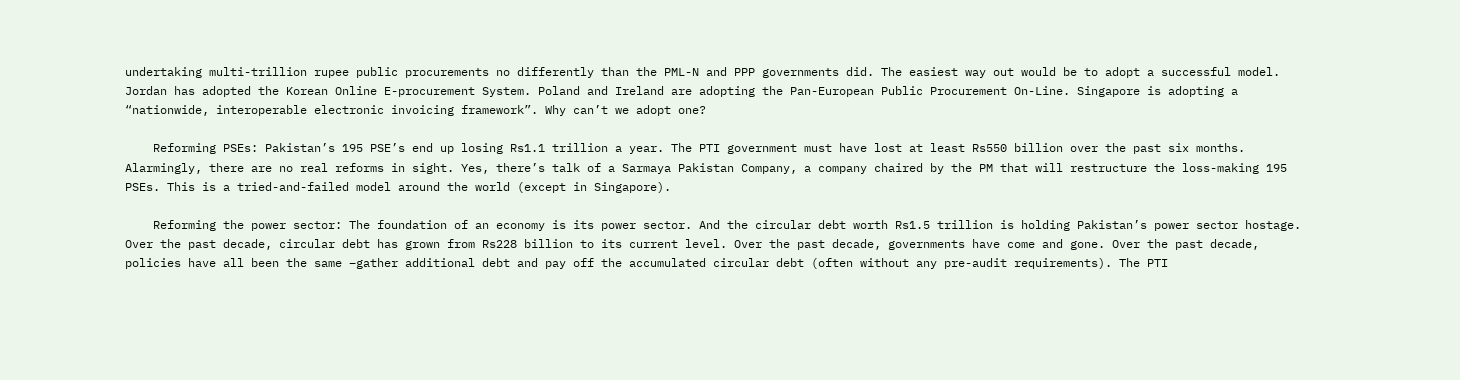undertaking multi-trillion rupee public procurements no differently than the PML-N and PPP governments did. The easiest way out would be to adopt a successful model. Jordan has adopted the Korean Online E-procurement System. Poland and Ireland are adopting the Pan-European Public Procurement On-Line. Singapore is adopting a “nationwide, interoperable electronic invoicing framework”. Why can’t we adopt one?

    Reforming PSEs: Pakistan’s 195 PSE’s end up losing Rs1.1 trillion a year. The PTI government must have lost at least Rs550 billion over the past six months. Alarmingly, there are no real reforms in sight. Yes, there’s talk of a Sarmaya Pakistan Company, a company chaired by the PM that will restructure the loss-making 195 PSEs. This is a tried-and-failed model around the world (except in Singapore).

    Reforming the power sector: The foundation of an economy is its power sector. And the circular debt worth Rs1.5 trillion is holding Pakistan’s power sector hostage. Over the past decade, circular debt has grown from Rs228 billion to its current level. Over the past decade, governments have come and gone. Over the past decade, policies have all been the same –gather additional debt and pay off the accumulated circular debt (often without any pre-audit requirements). The PTI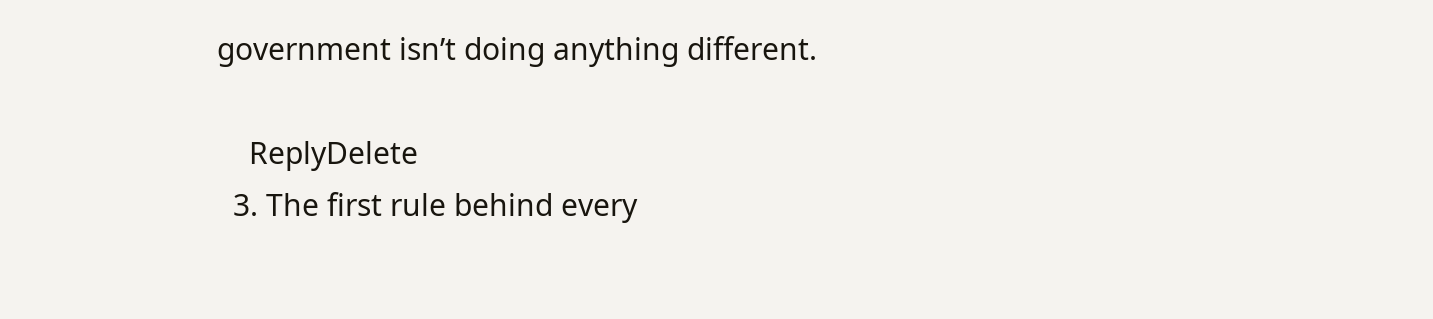government isn’t doing anything different.

    ReplyDelete
  3. The first rule behind every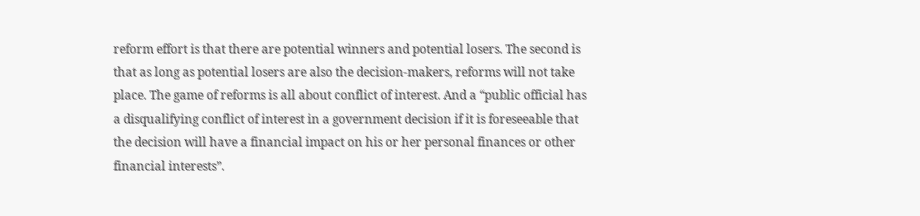reform effort is that there are potential winners and potential losers. The second is that as long as potential losers are also the decision-makers, reforms will not take place. The game of reforms is all about conflict of interest. And a “public official has a disqualifying conflict of interest in a government decision if it is foreseeable that the decision will have a financial impact on his or her personal finances or other financial interests”.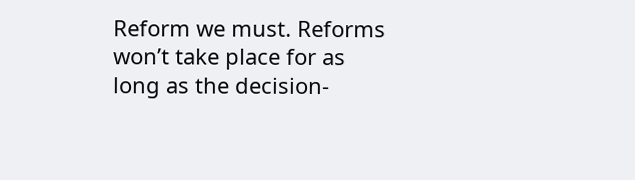Reform we must. Reforms won’t take place for as long as the decision-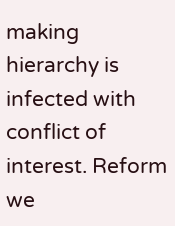making hierarchy is infected with conflict of interest. Reform we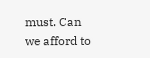must. Can we afford to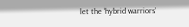let the ‘hybrid warriors’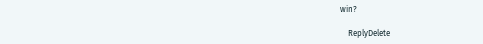win?

    ReplyDelete